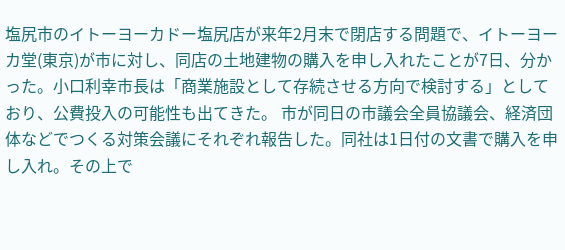塩尻市のイトーヨーカドー塩尻店が来年2月末で閉店する問題で、イトーヨーカ堂(東京)が市に対し、同店の土地建物の購入を申し入れたことが7日、分かった。小口利幸市長は「商業施設として存続させる方向で検討する」としており、公費投入の可能性も出てきた。 市が同日の市議会全員協議会、経済団体などでつくる対策会議にそれぞれ報告した。同社は1日付の文書で購入を申し入れ。その上で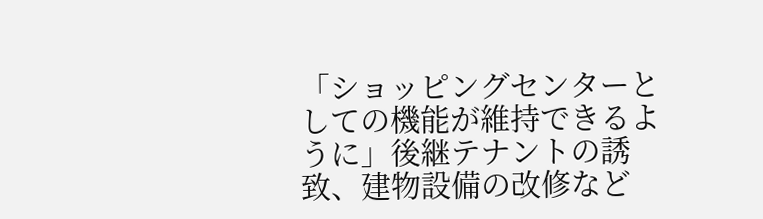「ショッピングセンターとしての機能が維持できるように」後継テナントの誘致、建物設備の改修など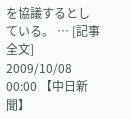を協議するとしている。 … [記事全文]
2009/10/08 00:00 【中日新聞】